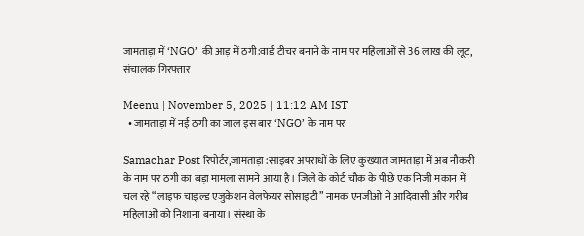जामताड़ा में ‘NGO’ की आड़ में ठगी:वार्ड टीचर बनाने के नाम पर महिलाओं से 36 लाख की लूट, संचालक गिरफ्तार

Meenu | November 5, 2025 | 11:12 AM IST
  • जामताड़ा में नई ठगी का जाल इस बार ‘NGO’ के नाम पर

Samachar Post रिपोर्टर,जामताड़ा :साइबर अपराधों के लिए कुख्यात जामताड़ा में अब नौकरी के नाम पर ठगी का बड़ा मामला सामने आया है। जिले के कोर्ट चौक के पीछे एक निजी मकान में चल रहे “लाइफ चाइल्ड एजुकेशन वेलफेयर सोसाइटी” नामक एनजीओ ने आदिवासी और गरीब महिलाओं को निशाना बनाया। संस्था के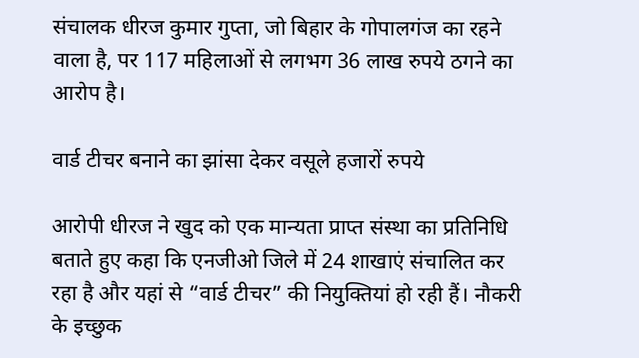संचालक धीरज कुमार गुप्ता, जो बिहार के गोपालगंज का रहने वाला है, पर 117 महिलाओं से लगभग 36 लाख रुपये ठगने का आरोप है।

वार्ड टीचर बनाने का झांसा देकर वसूले हजारों रुपये

आरोपी धीरज ने खुद को एक मान्यता प्राप्त संस्था का प्रतिनिधि बताते हुए कहा कि एनजीओ जिले में 24 शाखाएं संचालित कर रहा है और यहां से “वार्ड टीचर” की नियुक्तियां हो रही हैं। नौकरी के इच्छुक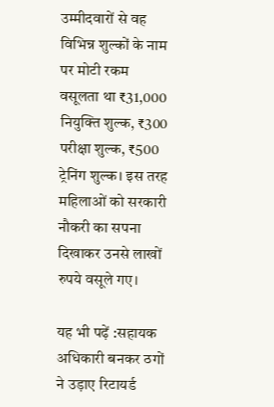उम्मीदवारों से वह विभिन्न शुल्कों के नाम पर मोटी रकम वसूलता था ₹31,000 नियुक्ति शुल्क, ₹300 परीक्षा शुल्क, ₹500 ट्रेनिंग शुल्क। इस तरह महिलाओं को सरकारी नौकरी का सपना दिखाकर उनसे लाखों रुपये वसूले गए।

यह भी पढ़ें :सहायक अधिकारी बनकर ठगों ने उड़ाए रिटायर्ड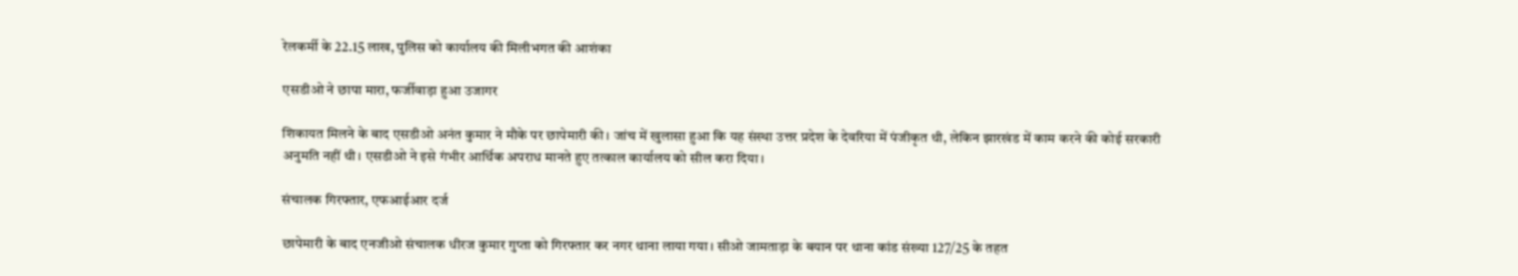रेलकर्मी के 22.15 लाख, पुलिस को कार्यालय की मिलीभगत की आशंका

एसडीओ ने छापा मारा, फर्जीवाड़ा हुआ उजागर

शिकायत मिलने के बाद एसडीओ अनंत कुमार ने मौके पर छापेमारी की। जांच में खुलासा हुआ कि यह संस्था उत्तर प्रदेश के देवरिया में पंजीकृत थी, लेकिन झारखंड में काम करने की कोई सरकारी अनुमति नहीं थी। एसडीओ ने इसे गंभीर आर्थिक अपराध मानते हुए तत्काल कार्यालय को सील करा दिया।

संचालक गिरफ्तार, एफआईआर दर्ज

छापेमारी के बाद एनजीओ संचालक धीरज कुमार गुप्ता को गिरफ्तार कर नगर थाना लाया गया। सीओ जामताड़ा के बयान पर थाना कांड संख्या 127/25 के तहत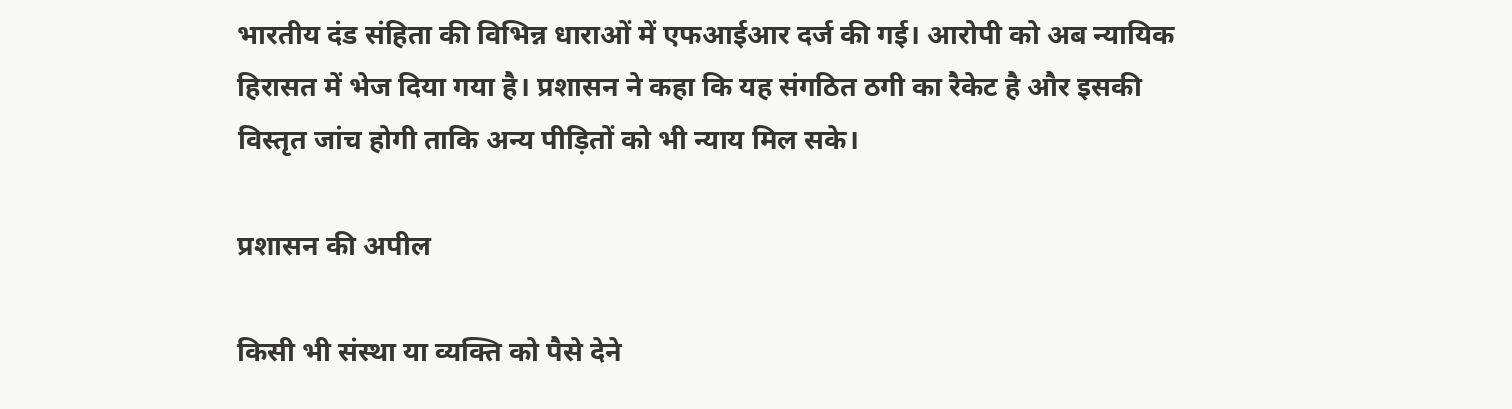भारतीय दंड संहिता की विभिन्न धाराओं में एफआईआर दर्ज की गई। आरोपी को अब न्यायिक हिरासत में भेज दिया गया है। प्रशासन ने कहा कि यह संगठित ठगी का रैकेट है और इसकी विस्तृत जांच होगी ताकि अन्य पीड़ितों को भी न्याय मिल सके।

प्रशासन की अपील

किसी भी संस्था या व्यक्ति को पैसे देने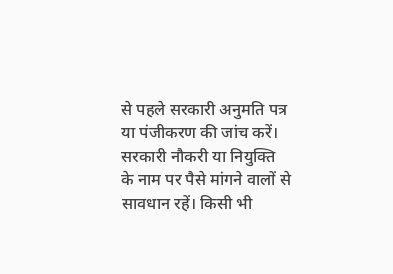से पहले सरकारी अनुमति पत्र या पंजीकरण की जांच करें। सरकारी नौकरी या नियुक्ति के नाम पर पैसे मांगने वालों से सावधान रहें। किसी भी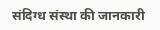संदिग्ध संस्था की जानकारी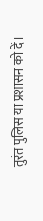तुरंत पुलिस या प्रशासन को दें।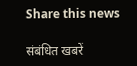Share this news

संबंधित खबरें